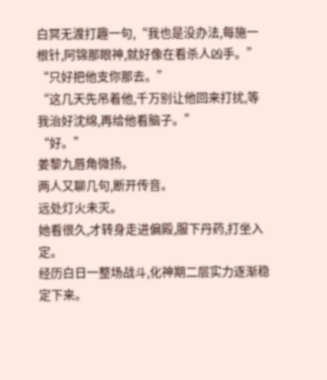白冥无渡打趣一句,“我也是没办法,每施一根针,阿锦那眼神,就好像在看杀人凶手。”
“只好把他支你那去。”
“这几天先吊着他,千万别让他回来打扰,等我治好沈绵,再给他看脑子。”
“好。”
姜黎九唇角微扬。
两人又聊几句,断开传音。
远处灯火未灭。
她看很久,才转身走进偏殿,服下丹药,打坐入定。
经历白日一整场战斗,化神期二层实力逐渐稳定下来。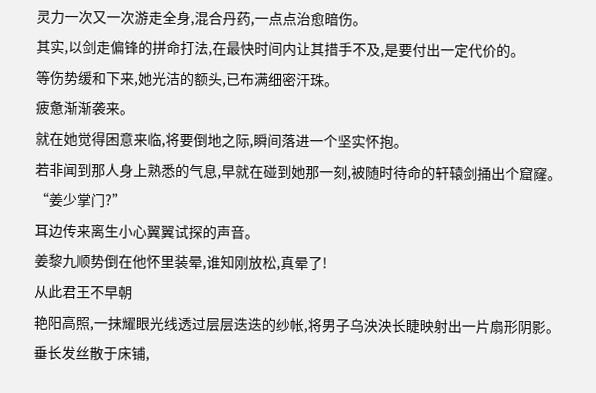灵力一次又一次游走全身,混合丹药,一点点治愈暗伤。
其实,以剑走偏锋的拼命打法,在最快时间内让其措手不及,是要付出一定代价的。
等伤势缓和下来,她光洁的额头,已布满细密汗珠。
疲惫渐渐袭来。
就在她觉得困意来临,将要倒地之际,瞬间落进一个坚实怀抱。
若非闻到那人身上熟悉的气息,早就在碰到她那一刻,被随时待命的轩辕剑捅出个窟窿。
“姜少掌门?”
耳边传来离生小心翼翼试探的声音。
姜黎九顺势倒在他怀里装晕,谁知刚放松,真晕了!
从此君王不早朝
艳阳高照,一抹耀眼光线透过层层迭迭的纱帐,将男子乌泱泱长睫映射出一片扇形阴影。
垂长发丝散于床铺,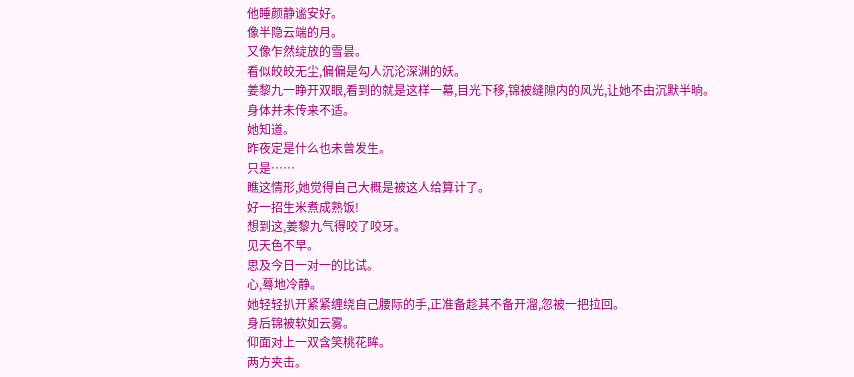他睡颜静谧安好。
像半隐云端的月。
又像乍然绽放的雪昙。
看似皎皎无尘,偏偏是勾人沉沦深渊的妖。
姜黎九一睁开双眼,看到的就是这样一幕,目光下移,锦被缝隙内的风光,让她不由沉默半晌。
身体并未传来不适。
她知道。
昨夜定是什么也未曾发生。
只是……
瞧这情形,她觉得自己大概是被这人给算计了。
好一招生米煮成熟饭!
想到这,姜黎九气得咬了咬牙。
见天色不早。
思及今日一对一的比试。
心,蓦地冷静。
她轻轻扒开紧紧缠绕自己腰际的手,正准备趁其不备开溜,忽被一把拉回。
身后锦被软如云雾。
仰面对上一双含笑桃花眸。
两方夹击。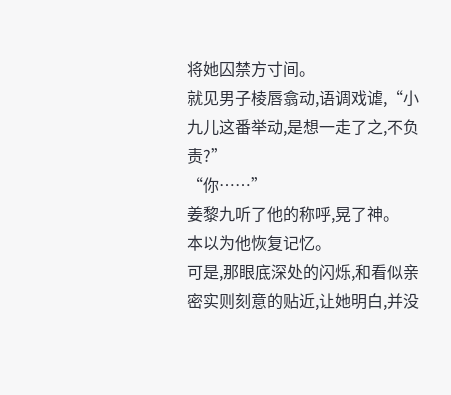将她囚禁方寸间。
就见男子棱唇翕动,语调戏谑,“小九儿这番举动,是想一走了之,不负责?”
“你……”
姜黎九听了他的称呼,晃了神。
本以为他恢复记忆。
可是,那眼底深处的闪烁,和看似亲密实则刻意的贴近,让她明白,并没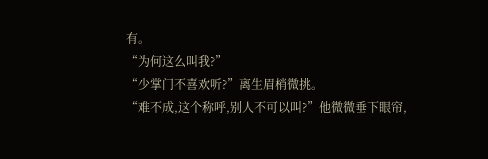有。
“为何这么叫我?”
“少掌门不喜欢听?”离生眉梢微挑。
“难不成,这个称呼,别人不可以叫?”他微微垂下眼帘,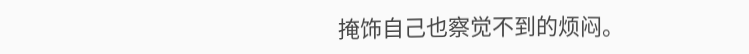掩饰自己也察觉不到的烦闷。